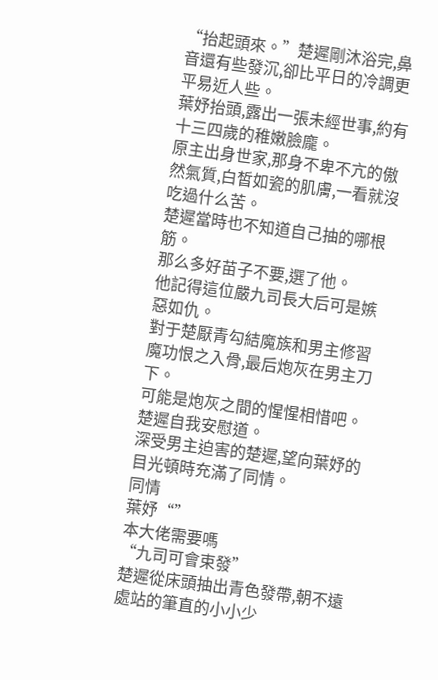“抬起頭來。”楚遲剛沐浴完,鼻音還有些發沉,卻比平日的冷調更平易近人些。
葉妤抬頭,露出一張未經世事,約有十三四歲的稚嫩臉龐。
原主出身世家,那身不卑不亢的傲然氣質,白皙如瓷的肌膚,一看就沒吃過什么苦。
楚遲當時也不知道自己抽的哪根筋。
那么多好苗子不要,選了他。
他記得這位嚴九司長大后可是嫉惡如仇。
對于楚厭青勾結魔族和男主修習魔功恨之入骨,最后炮灰在男主刀下。
可能是炮灰之間的惺惺相惜吧。
楚遲自我安慰道。
深受男主迫害的楚遲,望向葉妤的目光頓時充滿了同情。
同情
葉妤“”
本大佬需要嗎
“九司可會束發”
楚遲從床頭抽出青色發帶,朝不遠處站的筆直的小小少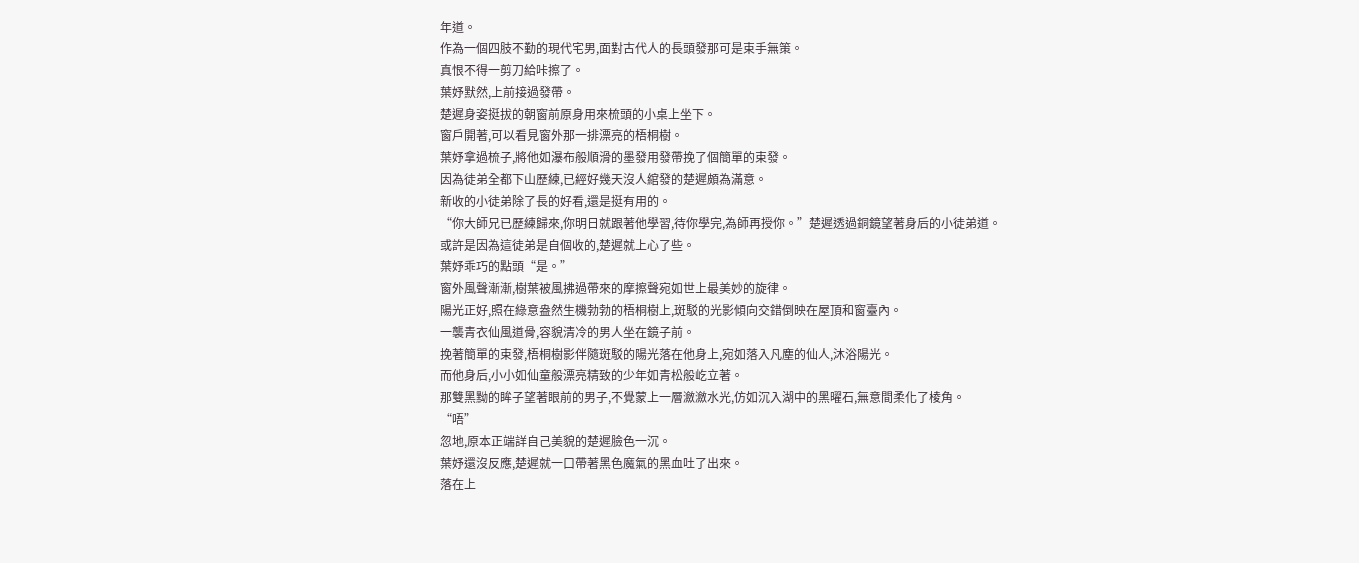年道。
作為一個四肢不勤的現代宅男,面對古代人的長頭發那可是束手無策。
真恨不得一剪刀給咔擦了。
葉妤默然,上前接過發帶。
楚遲身姿挺拔的朝窗前原身用來梳頭的小桌上坐下。
窗戶開著,可以看見窗外那一排漂亮的梧桐樹。
葉妤拿過梳子,將他如瀑布般順滑的墨發用發帶挽了個簡單的束發。
因為徒弟全都下山歷練,已經好幾天沒人綰發的楚遲頗為滿意。
新收的小徒弟除了長的好看,還是挺有用的。
“你大師兄已歷練歸來,你明日就跟著他學習,待你學完,為師再授你。”楚遲透過銅鏡望著身后的小徒弟道。
或許是因為這徒弟是自個收的,楚遲就上心了些。
葉妤乖巧的點頭“是。”
窗外風聲漸漸,樹葉被風拂過帶來的摩擦聲宛如世上最美妙的旋律。
陽光正好,照在綠意盎然生機勃勃的梧桐樹上,斑駁的光影傾向交錯倒映在屋頂和窗臺內。
一襲青衣仙風道骨,容貌清冷的男人坐在鏡子前。
挽著簡單的束發,梧桐樹影伴隨斑駁的陽光落在他身上,宛如落入凡塵的仙人,沐浴陽光。
而他身后,小小如仙童般漂亮精致的少年如青松般屹立著。
那雙黑黝的眸子望著眼前的男子,不覺蒙上一層瀲瀲水光,仿如沉入湖中的黑曜石,無意間柔化了棱角。
“唔”
忽地,原本正端詳自己美貌的楚遲臉色一沉。
葉妤還沒反應,楚遲就一口帶著黑色魔氣的黑血吐了出來。
落在上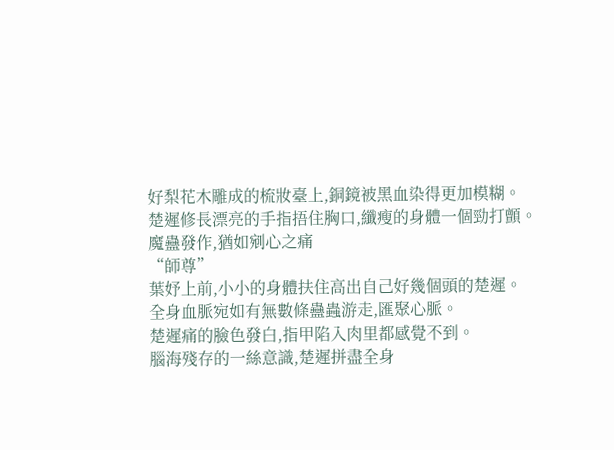好梨花木雕成的梳妝臺上,銅鏡被黑血染得更加模糊。
楚遲修長漂亮的手指捂住胸口,纖瘦的身體一個勁打顫。
魔蠱發作,猶如剜心之痛
“師尊”
葉妤上前,小小的身體扶住高出自己好幾個頭的楚遲。
全身血脈宛如有無數條蠱蟲游走,匯聚心脈。
楚遲痛的臉色發白,指甲陷入肉里都感覺不到。
腦海殘存的一絲意識,楚遲拼盡全身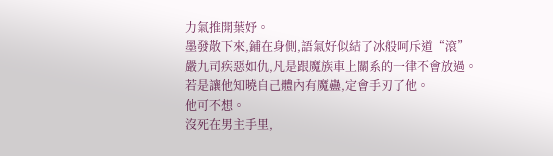力氣推開葉妤。
墨發散下來,鋪在身側,語氣好似結了冰般呵斥道“滾”
嚴九司疾惡如仇,凡是跟魔族車上關系的一律不會放過。
若是讓他知曉自己體內有魔蠱,定會手刃了他。
他可不想。
沒死在男主手里,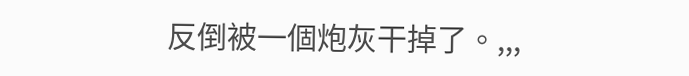反倒被一個炮灰干掉了。,,,